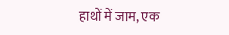हाथों में जाम, एक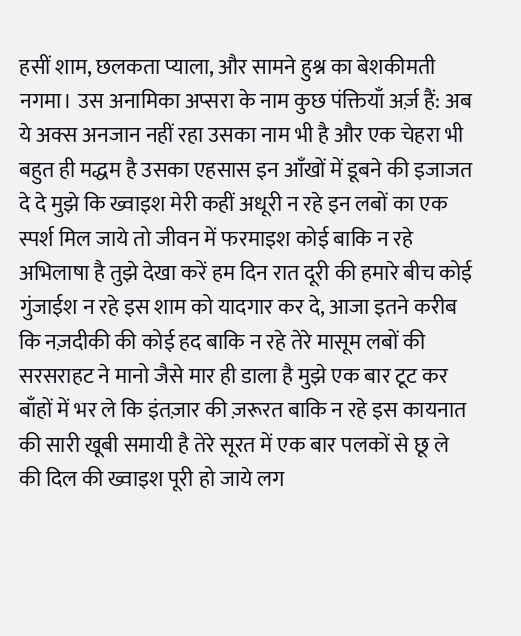हसीं शाम, छलकता प्याला, और सामने हुश्न का बेशकीमती नगमा। उस अनामिका अप्सरा के नाम कुछ पंक्तियाँ अर्ज़ हैं: अब ये अक्स अनजान नहीं रहा उसका नाम भी है और एक चेहरा भी बहुत ही मद्धम है उसका एहसास इन आँखों में डूबने की इजाजत दे दे मुझे कि ख्वाइश मेरी कहीं अधूरी न रहे इन लबों का एक स्पर्श मिल जाये तो जीवन में फरमाइश कोई बाकि न रहे अभिलाषा है तुझे देखा करें हम दिन रात दूरी की हमारे बीच कोई गुंजाईश न रहे इस शाम को यादगार कर दे, आजा इतने करीब कि नज़दीकी की कोई हद बाकि न रहे तेरे मासूम लबों की सरसराहट ने मानो जैसे मार ही डाला है मुझे एक बार टूट कर बाँहों में भर ले कि इंतज़ार की ज़रूरत बाकि न रहे इस कायनात की सारी खूबी समायी है तेरे सूरत में एक बार पलकों से छू ले की दिल की ख्वाइश पूरी हो जाये लग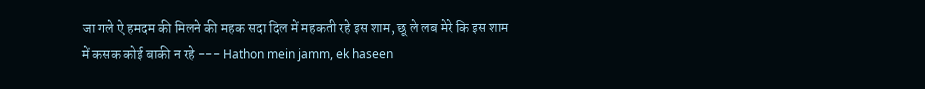जा गले ऐ हमदम की मिलने की महक सदा दिल में महकती रहे इस शाम, छू ले लब मेरे कि इस शाम में कसक कोई बाकी न रहे --- Hathon mein jamm, ek haseen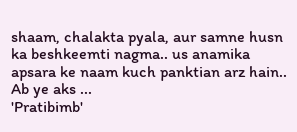shaam, chalakta pyala, aur samne husn ka beshkeemti nagma.. us anamika apsara ke naam kuch panktian arz hain.. Ab ye aks ...
'Pratibimb'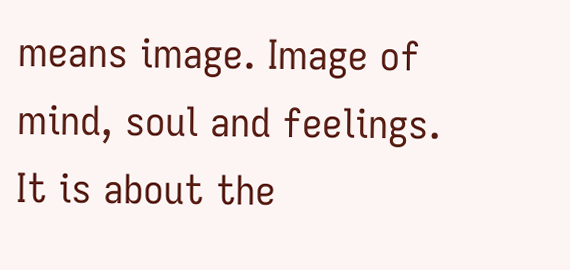means image. Image of mind, soul and feelings. It is about the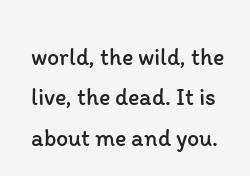world, the wild, the live, the dead. It is about me and you.